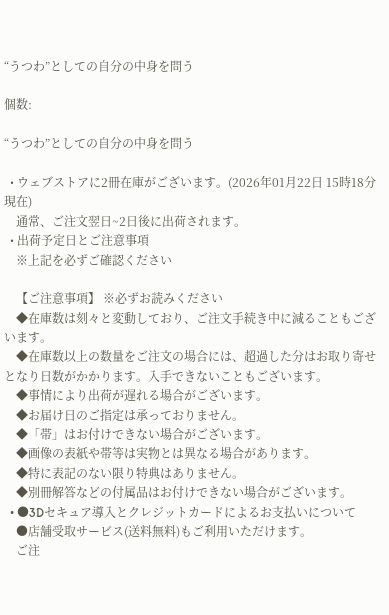“うつわ”としての自分の中身を問う

個数:

“うつわ”としての自分の中身を問う

  • ウェブストアに2冊在庫がございます。(2026年01月22日 15時18分現在)
    通常、ご注文翌日~2日後に出荷されます。
  • 出荷予定日とご注意事項
    ※上記を必ずご確認ください

    【ご注意事項】 ※必ずお読みください
    ◆在庫数は刻々と変動しており、ご注文手続き中に減ることもございます。
    ◆在庫数以上の数量をご注文の場合には、超過した分はお取り寄せとなり日数がかかります。入手できないこともございます。
    ◆事情により出荷が遅れる場合がございます。
    ◆お届け日のご指定は承っておりません。
    ◆「帯」はお付けできない場合がございます。
    ◆画像の表紙や帯等は実物とは異なる場合があります。
    ◆特に表記のない限り特典はありません。
    ◆別冊解答などの付属品はお付けできない場合がございます。
  • ●3Dセキュア導入とクレジットカードによるお支払いについて
    ●店舗受取サービス(送料無料)もご利用いただけます。
    ご注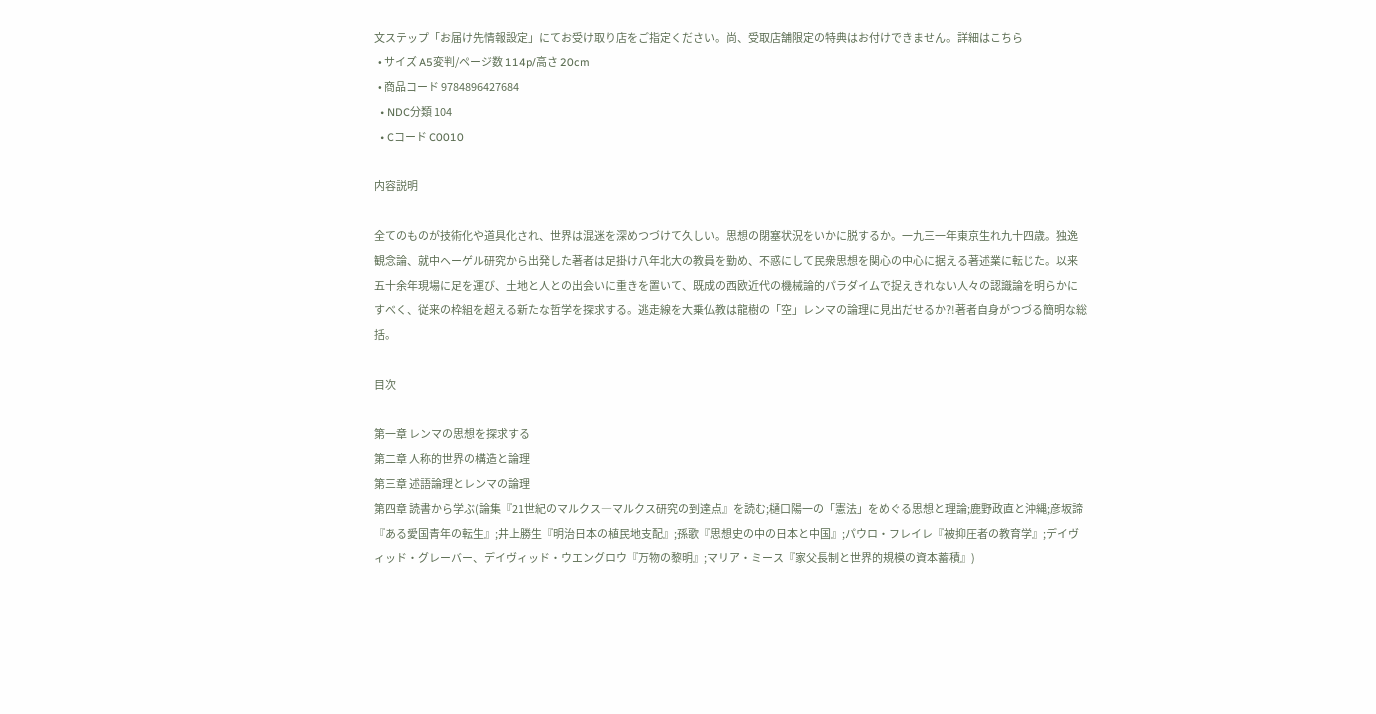文ステップ「お届け先情報設定」にてお受け取り店をご指定ください。尚、受取店舗限定の特典はお付けできません。詳細はこちら
  • サイズ A5変判/ページ数 114p/高さ 20cm
  • 商品コード 9784896427684
  • NDC分類 104
  • Cコード C0010

内容説明

全てのものが技術化や道具化され、世界は混迷を深めつづけて久しい。思想の閉塞状況をいかに脱するか。一九三一年東京生れ九十四歳。独逸観念論、就中ヘーゲル研究から出発した著者は足掛け八年北大の教員を勤め、不惑にして民衆思想を関心の中心に据える著述業に転じた。以来五十余年現場に足を運び、土地と人との出会いに重きを置いて、既成の西欧近代の機械論的パラダイムで捉えきれない人々の認識論を明らかにすべく、従来の枠組を超える新たな哲学を探求する。逃走線を大乗仏教は龍樹の「空」レンマの論理に見出だせるか?!著者自身がつづる簡明な総括。

目次

第一章 レンマの思想を探求する
第二章 人称的世界の構造と論理
第三章 述語論理とレンマの論理
第四章 読書から学ぶ(論集『21世紀のマルクス―マルクス研究の到達点』を読む;樋口陽一の「憲法」をめぐる思想と理論;鹿野政直と沖縄;彦坂諦『ある愛国青年の転生』;井上勝生『明治日本の植民地支配』;孫歌『思想史の中の日本と中国』;パウロ・フレイレ『被抑圧者の教育学』;デイヴィッド・グレーバー、デイヴィッド・ウエングロウ『万物の黎明』;マリア・ミース『家父長制と世界的規模の資本蓄積』)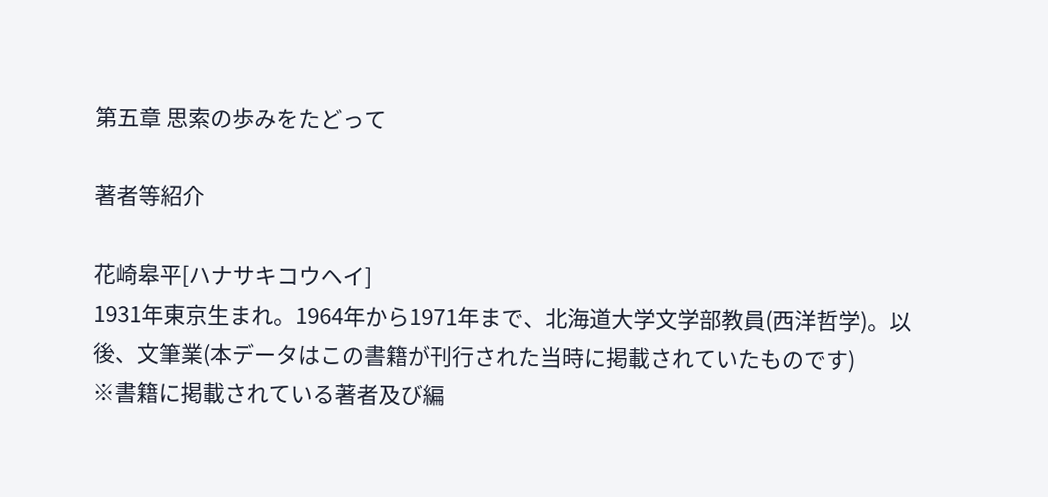第五章 思索の歩みをたどって

著者等紹介

花崎皋平[ハナサキコウヘイ]
1931年東京生まれ。1964年から1971年まで、北海道大学文学部教員(西洋哲学)。以後、文筆業(本データはこの書籍が刊行された当時に掲載されていたものです)
※書籍に掲載されている著者及び編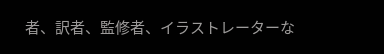者、訳者、監修者、イラストレーターな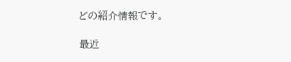どの紹介情報です。

最近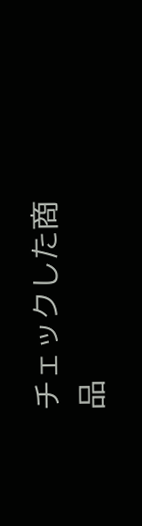チェックした商品